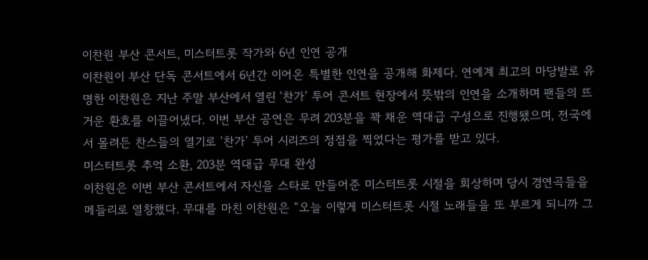이찬원 부산 콘서트, 미스터트롯 작가와 6년 인연 공개
이찬원이 부산 단독 콘서트에서 6년간 이어온 특별한 인연을 공개해 화제다. 연예계 최고의 마당발로 유명한 이찬원은 지난 주말 부산에서 열린 ‘찬가’ 투어 콘서트 현장에서 뜻밖의 인연을 소개하며 팬들의 뜨거운 환호를 이끌어냈다. 이번 부산 공연은 무려 203분을 꽉 채운 역대급 구성으로 진행됐으며, 전국에서 몰려든 찬스들의 열기로 ‘찬가’ 투어 시리즈의 정점을 찍었다는 평가를 받고 있다.
미스터트롯 추억 소환, 203분 역대급 무대 완성
이찬원은 이번 부산 콘서트에서 자신을 스타로 만들어준 미스터트롯 시절을 회상하며 당시 경연곡들을 메들리로 열창했다. 무대를 마친 이찬원은 “오늘 이렇게 미스터트롯 시절 노래들을 또 부르게 되니까 그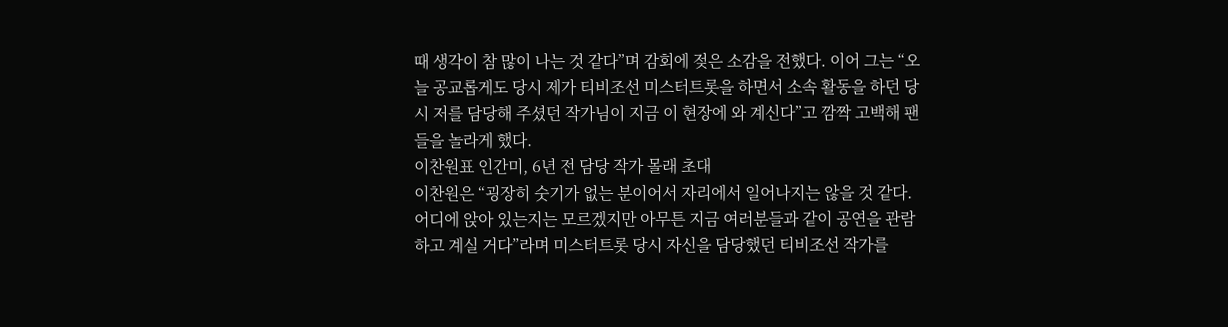때 생각이 참 많이 나는 것 같다”며 감회에 젖은 소감을 전했다. 이어 그는 “오늘 공교롭게도 당시 제가 티비조선 미스터트롯을 하면서 소속 활동을 하던 당시 저를 담당해 주셨던 작가님이 지금 이 현장에 와 계신다”고 깜짝 고백해 팬들을 놀라게 했다.
이찬원표 인간미, 6년 전 담당 작가 몰래 초대
이찬원은 “굉장히 숫기가 없는 분이어서 자리에서 일어나지는 않을 것 같다. 어디에 앉아 있는지는 모르겠지만 아무튼 지금 여러분들과 같이 공연을 관람하고 계실 거다”라며 미스터트롯 당시 자신을 담당했던 티비조선 작가를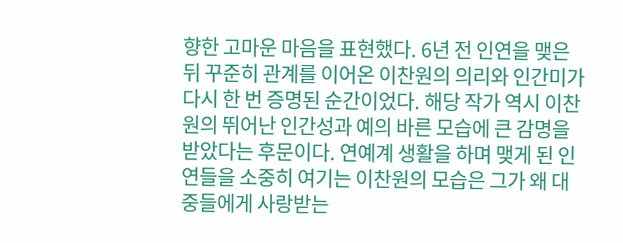향한 고마운 마음을 표현했다. 6년 전 인연을 맺은 뒤 꾸준히 관계를 이어온 이찬원의 의리와 인간미가 다시 한 번 증명된 순간이었다. 해당 작가 역시 이찬원의 뛰어난 인간성과 예의 바른 모습에 큰 감명을 받았다는 후문이다. 연예계 생활을 하며 맺게 된 인연들을 소중히 여기는 이찬원의 모습은 그가 왜 대중들에게 사랑받는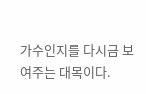가수인지를 다시금 보여주는 대목이다.